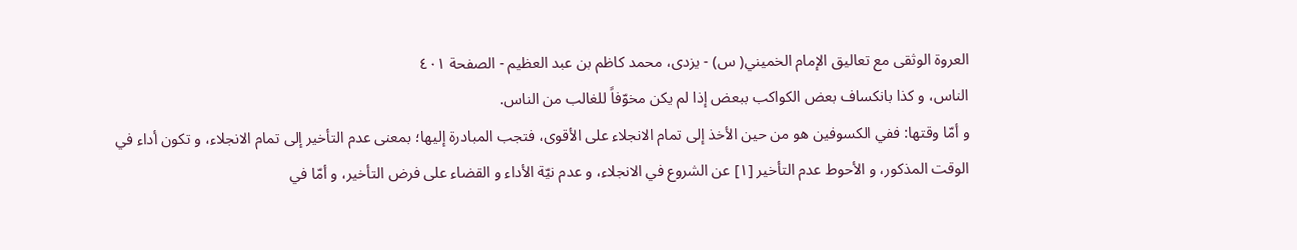العروة الوثقى مع تعاليق الإمام الخميني( س) - يزدى، محمد كاظم بن عبد العظيم - الصفحة ٤٠١
الناس، و كذا بانكساف بعض الكواكب ببعض إذا لم يكن مخوّفاً للغالب من الناس.
و أمّا وقتها: ففي الكسوفين هو من حين الأخذ إلى تمام الانجلاء على الأقوى، فتجب المبادرة إليها؛ بمعنى عدم التأخير إلى تمام الانجلاء، و تكون أداء في الوقت المذكور، و الأحوط عدم التأخير [١] عن الشروع في الانجلاء، و عدم نيّة الأداء و القضاء على فرض التأخير، و أمّا في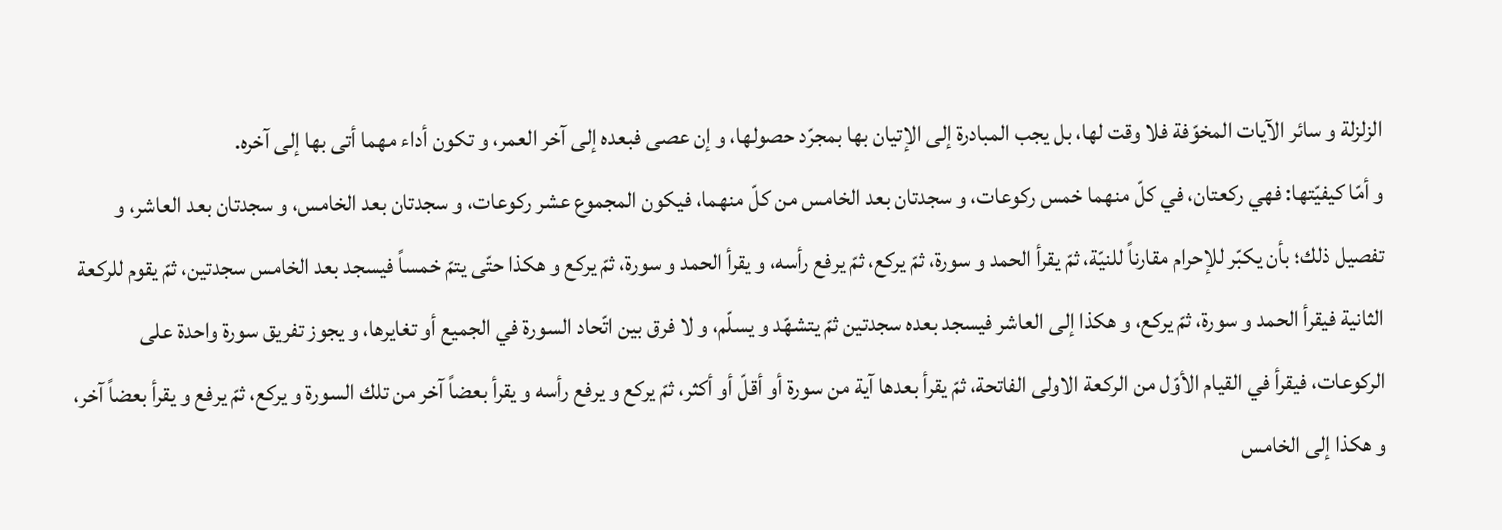الزلزلة و سائر الآيات المخوّفة فلا وقت لها، بل يجب المبادرة إلى الإتيان بها بمجرّد حصولها، و إن عصى فبعده إلى آخر العمر، و تكون أداء مهما أتى بها إلى آخره.
و أمّا كيفيّتها: فهي ركعتان، في كلّ منهما خمس ركوعات، و سجدتان بعد الخامس من كلّ منهما، فيكون المجموع عشر ركوعات، و سجدتان بعد الخامس، و سجدتان بعد العاشر، و تفصيل ذلك؛ بأن يكبّر للإحرام مقارناً للنيّة، ثمّ يقرأ الحمد و سورة، ثمّ يركع، ثمّ يرفع رأسه، و يقرأ الحمد و سورة، ثمّ يركع و هكذا حتّى يتمّ خمساً فيسجد بعد الخامس سجدتين، ثمّ يقوم للركعة الثانية فيقرأ الحمد و سورة، ثمّ يركع، و هكذا إلى العاشر فيسجد بعده سجدتين ثمّ يتشهّد و يسلّم، و لا فرق بين اتّحاد السورة في الجميع أو تغايرها، و يجوز تفريق سورة واحدة على الركوعات، فيقرأ في القيام الأوّل من الركعة الاولى الفاتحة، ثمّ يقرأ بعدها آية من سورة أو أقلّ أو أكثر، ثمّ يركع و يرفع رأسه و يقرأ بعضاً آخر من تلك السورة و يركع، ثمّ يرفع و يقرأ بعضاً آخر، و هكذا إلى الخامس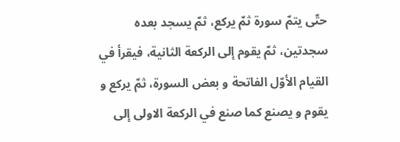حتّى يتمّ سورة ثمّ يركع، ثمّ يسجد بعده سجدتين، ثمّ يقوم إلى الركعة الثانية، فيقرأ في القيام الأوّل الفاتحة و بعض السورة، ثمّ يركع و يقوم و يصنع كما صنع في الركعة الاولى إلى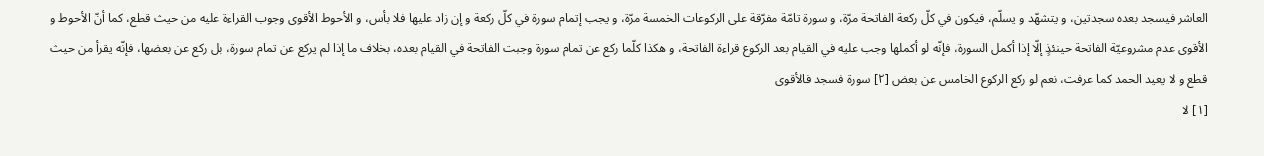العاشر فيسجد بعده سجدتين، و يتشهّد و يسلّم، فيكون في كلّ ركعة الفاتحة مرّة، و سورة تامّة مفرّقة على الركوعات الخمسة مرّة، و يجب إتمام سورة في كلّ ركعة و إن زاد عليها فلا بأس، و الأحوط الأقوى وجوب القراءة عليه من حيث قطع، كما أنّ الأحوط و الأقوى عدم مشروعيّة الفاتحة حينئذٍ إلّا إذا أكمل السورة، فإنّه لو أكملها وجب عليه في القيام بعد الركوع قراءة الفاتحة، و هكذا كلّما ركع عن تمام سورة وجبت الفاتحة في القيام بعده، بخلاف ما إذا لم يركع عن تمام سورة، بل ركع عن بعضها، فإنّه يقرأ من حيث قطع و لا يعيد الحمد كما عرفت، نعم لو ركع الركوع الخامس عن بعض [٢] سورة فسجد فالأقوى
[١] لا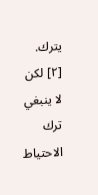يترك.
[٢] لكن لا ينبغي ترك الاحتياط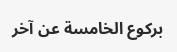بركوع الخامسة عن آخر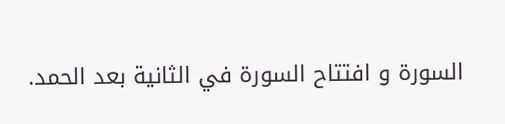السورة و افتتاح السورة في الثانية بعد الحمد.